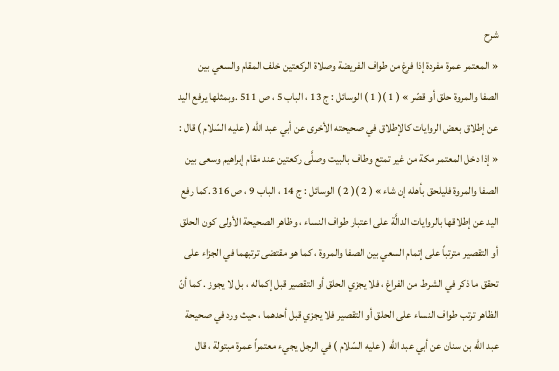شرح
« المعتمر عمرة مفردة إذا فرغ من طواف الفريضة وصلاة الركعتين خلف المقام والسعي بين الصفا والمروة حلق أو قصّر » ( 1 )( 1 ) الوسائل : ج 13 ، الباب 5 ، ص 511 .وبمثلها يرفع اليد عن إطلاق بعض الروايات كالإطلاق في صحيحته الأخرى عن أبي عبد الله ( عليه السّلام ) قال : « إذا دخل المعتمر مكة من غير تمتع وطاف بالبيت وصلَّى ركعتين عند مقام إبراهيم وسعى بين الصفا والمروة فليلحق بأهله إن شاء » ( 2 )( 2 ) الوسائل : ج 14 ، الباب 9 ، ص 316 .كما رفع اليد عن إطلاقها بالروايات الدالَّة على اعتبار طواف النساء ، وظاهر الصحيحة الأولى كون الحلق أو التقصير مترتباً على إتمام السعي بين الصفا والمروة ، كما هو مقتضى ترتبهما في الجزاء على تحقق ما ذكر في الشرط من الفراغ ، فلا يجزي الحلق أو التقصير قبل إكماله ، بل لا يجوز . كما أنّ الظاهر ترتب طواف النساء على الحلق أو التقصير فلا يجزي قبل أحدهما ، حيث ورد في صحيحة عبد الله بن سنان عن أبي عبد الله ( عليه السّلام ) في الرجل يجيء معتمراً عمرة مبتولة ، قال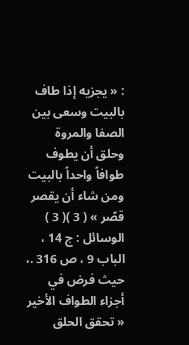: « يجزيه إذا طاف بالبيت وسعى بين الصفا والمروة وحلق أن يطوف طوافاً واحداً بالبيت ومن شاء أن يقصر قصّر » ( 3 )( 3 ) الوسائل : ج 14 ، الباب 9 ، ص 316 .، حيث فرض في أجزاء الطواف الأخير « تحقق الحلق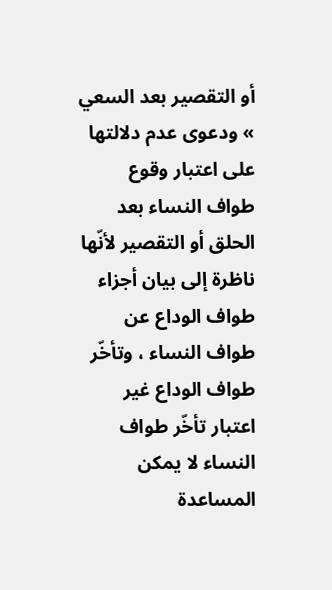أو التقصير بعد السعي » ودعوى عدم دلالتها على اعتبار وقوع طواف النساء بعد الحلق أو التقصير لأنّها ناظرة إلى بيان أجزاء طواف الوداع عن طواف النساء ، وتأخّر طواف الوداع غير اعتبار تأخّر طواف النساء لا يمكن المساعدة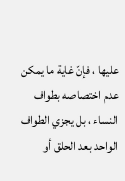عليها ، فإنّ غاية ما يمكن عدم اختصاصه بطواف النساء ، بل يجزي الطواف الواحد بعد الحلق أو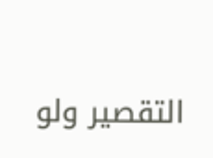التقصير ولو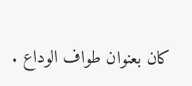كان بعنوان طواف الوداع .